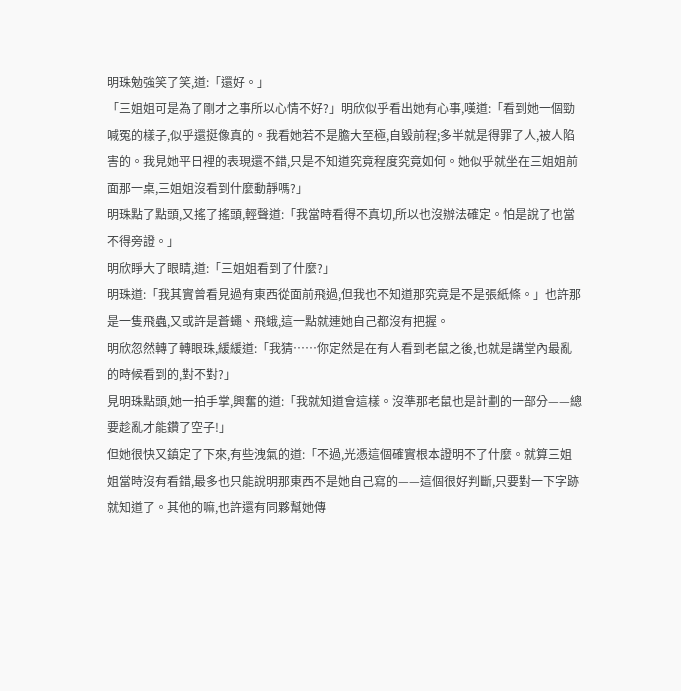明珠勉強笑了笑,道:「還好。」
「三姐姐可是為了剛才之事所以心情不好?」明欣似乎看出她有心事,嘆道:「看到她一個勁喊冤的樣子,似乎還挺像真的。我看她若不是膽大至極,自毀前程;多半就是得罪了人,被人陷害的。我見她平日裡的表現還不錯,只是不知道究竟程度究竟如何。她似乎就坐在三姐姐前面那一桌,三姐姐沒看到什麼動靜嗎?」
明珠點了點頭,又搖了搖頭,輕聲道:「我當時看得不真切,所以也沒辦法確定。怕是說了也當不得旁證。」
明欣睜大了眼睛,道:「三姐姐看到了什麼?」
明珠道:「我其實曾看見過有東西從面前飛過,但我也不知道那究竟是不是張紙條。」也許那是一隻飛蟲,又或許是蒼蠅、飛蛾,這一點就連她自己都沒有把握。
明欣忽然轉了轉眼珠,緩緩道:「我猜……你定然是在有人看到老鼠之後,也就是講堂內最亂的時候看到的,對不對?」
見明珠點頭,她一拍手掌,興奮的道:「我就知道會這樣。沒準那老鼠也是計劃的一部分——總要趁亂才能鑽了空子!」
但她很快又鎮定了下來,有些洩氣的道:「不過,光憑這個確實根本證明不了什麼。就算三姐姐當時沒有看錯,最多也只能說明那東西不是她自己寫的——這個很好判斷,只要對一下字跡就知道了。其他的嘛,也許還有同夥幫她傳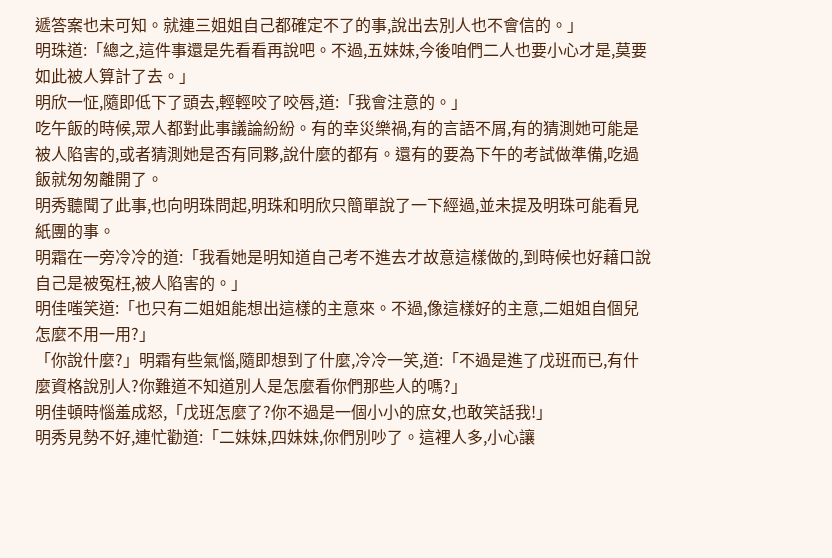遞答案也未可知。就連三姐姐自己都確定不了的事,說出去別人也不會信的。」
明珠道:「總之,這件事還是先看看再說吧。不過,五妹妹,今後咱們二人也要小心才是,莫要如此被人算計了去。」
明欣一怔,隨即低下了頭去,輕輕咬了咬唇,道:「我會注意的。」
吃午飯的時候,眾人都對此事議論紛紛。有的幸災樂禍,有的言語不屑,有的猜測她可能是被人陷害的,或者猜測她是否有同夥,說什麼的都有。還有的要為下午的考試做準備,吃過飯就匆匆離開了。
明秀聽聞了此事,也向明珠問起,明珠和明欣只簡單說了一下經過,並未提及明珠可能看見紙團的事。
明霜在一旁冷冷的道:「我看她是明知道自己考不進去才故意這樣做的,到時候也好藉口說自己是被冤枉,被人陷害的。」
明佳嗤笑道:「也只有二姐姐能想出這樣的主意來。不過,像這樣好的主意,二姐姐自個兒怎麼不用一用?」
「你說什麼?」明霜有些氣惱,隨即想到了什麼,冷冷一笑,道:「不過是進了戊班而已,有什麼資格說別人?你難道不知道別人是怎麼看你們那些人的嗎?」
明佳頓時惱羞成怒,「戊班怎麼了?你不過是一個小小的庶女,也敢笑話我!」
明秀見勢不好,連忙勸道:「二妹妹,四妹妹,你們別吵了。這裡人多,小心讓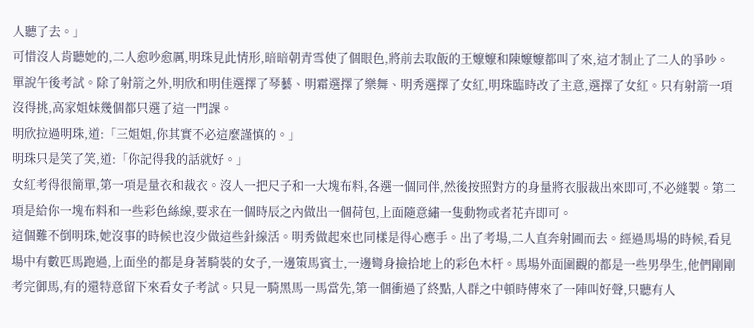人聽了去。」
可惜沒人肯聽她的,二人愈吵愈厲,明珠見此情形,暗暗朝青雪使了個眼色,將前去取飯的王嬤嬤和陳嬤嬤都叫了來,這才制止了二人的爭吵。
單說午後考試。除了射箭之外,明欣和明佳選擇了琴藝、明霜選擇了樂舞、明秀選擇了女紅,明珠臨時改了主意,選擇了女紅。只有射箭一項沒得挑,高家姐妹幾個都只選了這一門課。
明欣拉過明珠,道:「三姐姐,你其實不必這麼謹慎的。」
明珠只是笑了笑,道:「你記得我的話就好。」
女紅考得很簡單,第一項是量衣和裁衣。沒人一把尺子和一大塊布料,各選一個同伴,然後按照對方的身量將衣服裁出來即可,不必縫製。第二項是給你一塊布料和一些彩色絲線,要求在一個時辰之內做出一個荷包,上面隨意繡一隻動物或者花卉即可。
這個難不倒明珠,她沒事的時候也沒少做這些針線活。明秀做起來也同樣是得心應手。出了考場,二人直奔射圃而去。經過馬場的時候,看見場中有數匹馬跑過,上面坐的都是身著騎裝的女子,一邊策馬賓士,一邊彎身撿拾地上的彩色木杆。馬場外面圍觀的都是一些男學生,他們剛剛考完御馬,有的還特意留下來看女子考試。只見一騎黑馬一馬當先,第一個衝過了終點,人群之中頓時傳來了一陣叫好聲,只聽有人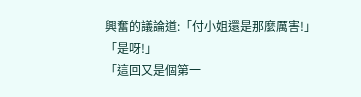興奮的議論道:「付小姐還是那麼厲害!」
「是呀!」
「這回又是個第一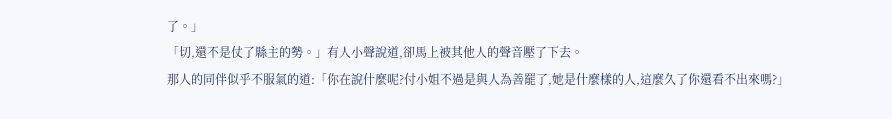了。」
「切,還不是仗了縣主的勢。」有人小聲說道,卻馬上被其他人的聲音壓了下去。
那人的同伴似乎不服氣的道:「你在說什麼呢?付小姐不過是與人為善罷了,她是什麼樣的人,這麼久了你還看不出來嗎?」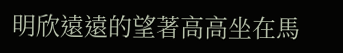明欣遠遠的望著高高坐在馬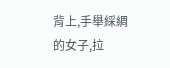背上,手舉綵綢的女子,拉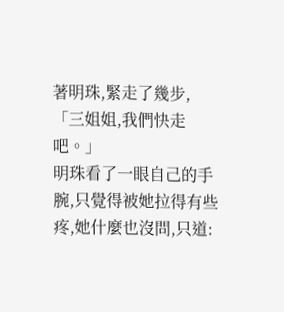著明珠,緊走了幾步,「三姐姐,我們快走吧。」
明珠看了一眼自己的手腕,只覺得被她拉得有些疼,她什麼也沒問,只道: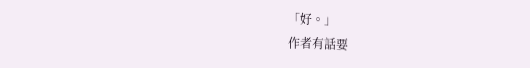「好。」
作者有話要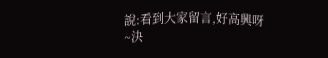說:看到大家留言,好高興呀~決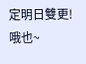定明日雙更!哦也~